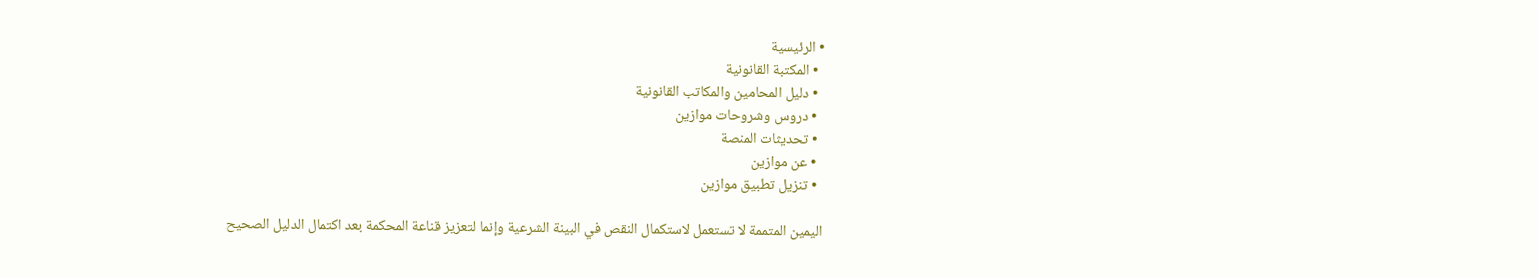• الرئيسية
  • المكتبة القانونية
  • دليل المحامين والمكاتب القانونية
  • دروس وشروحات موازين
  • تحديثات المنصة
  • عن موازين
  • تنزيل تطبيق موازين

اليمين المتممة لا تستعمل لاستكمال النقص في البينة الشرعية وإنما لتعزيز قناعة المحكمة بعد اكتمال الدليل الصحيح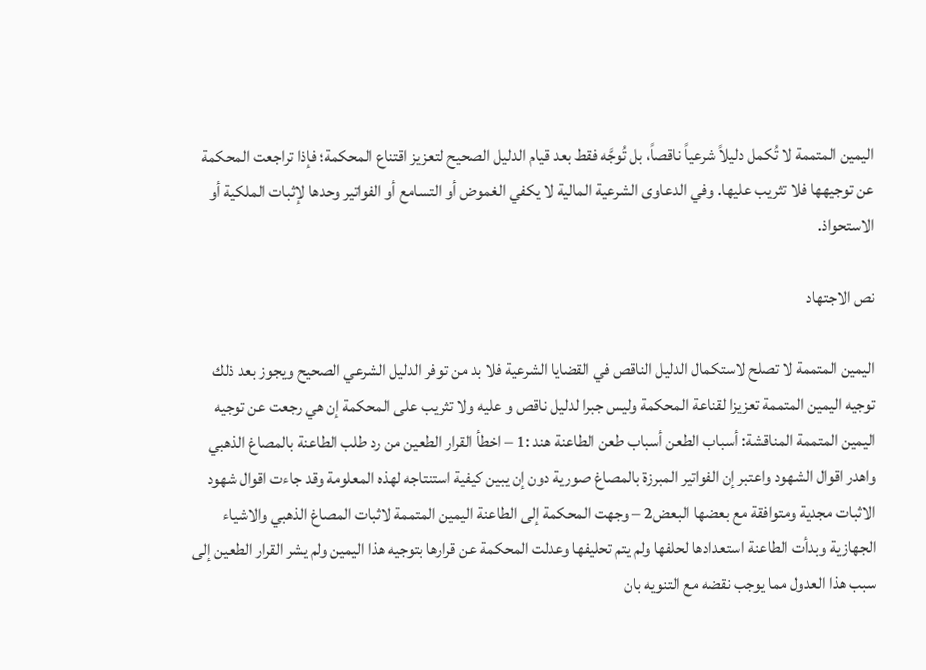اليمين المتممة لا تُكمل دليلاً شرعياً ناقصاً، بل تُوجَّه فقط بعد قيام الدليل الصحيح لتعزيز اقتناع المحكمة؛ فإذا تراجعت المحكمة عن توجيهها فلا تثريب عليها. وفي الدعاوى الشرعية المالية لا يكفي الغموض أو التسامع أو الفواتير وحدها لإثبات الملكية أو الاستحواذ.

نص الاجتهاد

اليمين المتممة لا تصلح لاستكمال الدليل الناقص في القضايا الشرعية فلا بد من توفر الدليل الشرعي الصحيح ويجوز بعد ذلك توجيه اليمين المتممة تعزيزا لقناعة المحكمة وليس جبرا لدليل ناقص و عليه ولا تثريب على المحكمة إن هي رجعت عن توجيه اليمين المتممة المناقشة: أسباب الطعن أسباب طعن الطاعنة هند :1 – اخطأ القرار الطعين من رد طلب الطاعنة بالمصاغ الذهبي واهدر اقوال الشهود واعتبر إن الفواتير المبرزة بالمصاغ صورية دون إن يبين كيفية استنتاجه لهذه المعلومة وقد جاءت اقوال شهود الاثبات مجدية ومتوافقة مع بعضها البعض2 – وجهت المحكمة إلى الطاعنة اليمين المتممة لاثبات المصاغ الذهبي والاشياء الجهازية وبدأت الطاعنة استعدادها لحلفها ولم يتم تحليفها وعدلت المحكمة عن قرارها بتوجيه هذا اليمين ولم يشر القرار الطعين إلى سبب هذا العدول مما يوجب نقضه مع التنويه بان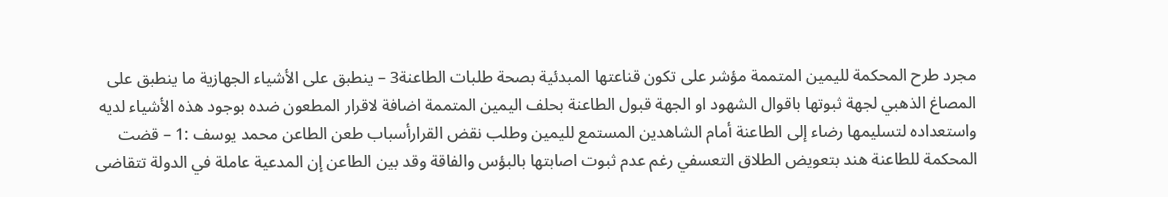مجرد طرح المحكمة لليمين المتممة مؤشر على تكون قناعتها المبدئية بصحة طلبات الطاعنة3 – ينطبق على الأشياء الجهازية ما ينطبق على المصاغ الذهبي لجهة ثبوتها باقوال الشهود او الجهة قبول الطاعنة بحلف اليمين المتممة اضافة لاقرار المطعون ضده بوجود هذه الأشياء لديه واستعداده لتسليمها رضاء إلى الطاعنة أمام الشاهدين المستمع لليمين وطلب نقض القرارأسباب طعن الطاعن محمد يوسف :1 – قضت المحكمة للطاعنة هند بتعويض الطلاق التعسفي رغم عدم ثبوت اصابتها بالبؤس والفاقة وقد بين الطاعن إن المدعية عاملة في الدولة تتقاضى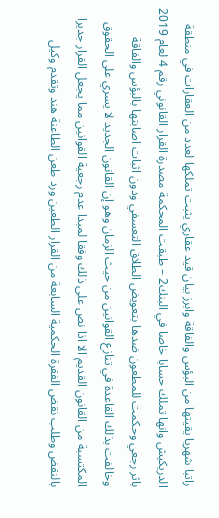راتبا شهريا يقيتها من البؤس والفاقة وابرز بيان قيد عقاري يثبت تملكها لعدد من العقارات في منطقة الدريكيش وانها تملك حسابا خاصا في البنك2 – طبقت المحكمة مصدرة القرار القانوني رقم 4 لعام 2019 باثر رجعي وحكمت للمطعون ضدها بتعويض الطلاق التعسفي ودون اثبات اصابتها بالبؤس والفاقة وخالفت بذلك القاعدة في تنازع القوانين من حيث الزمان وهو إن القانون الجديد لا يسري على الحقوق المكتسبة من القانون القديم الا اذا نص على ذلك وفقا لمبدا عدم رجعية القوانين مما يجعل القرار جديرا بالنقض وطلب نقض الفقرة الحكمية السابعة من القرار الطعين ورد طعن الطاعنة هند وتقدم وكيل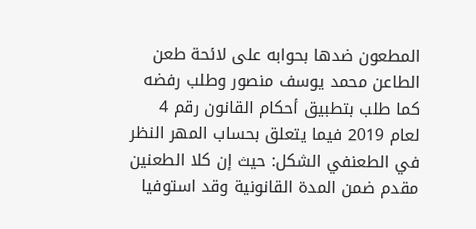المطعون ضدها بحوابه على لائحة طعن الطاعن محمد يوسف منصور وطلب رفضه كما طلب بتطبيق أحكام القانون رقم 4 لعام 2019 فيما يتعلق بحساب المهر النظر في الطعنفي الشكل: حيث إن كلا الطعنين مقدم ضمن المدة القانونية وقد استوفيا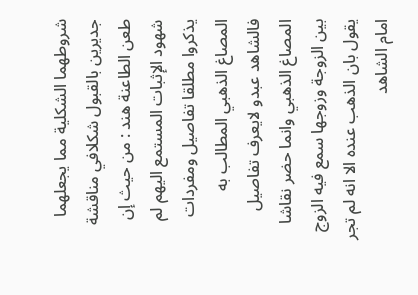شروطهما الشكلية مما يجعلهما جديرين بالقبول شكلافي مناقشة طعن الطاعنة هند : من حيث إن شهود الإثبات المستمع اليهم لم يذكروا مطلقا تفاصيل ومفردات المصاغ الذهبي المطالب به فالشاهد عبدو لايعرف تفاصيل المصاغ الذهبي وانما حضر نقاشا بين الزوجة وزوجها سمع فيه الزوج يقول بان الذهب عنده الا انه لم تجر امام الشاهد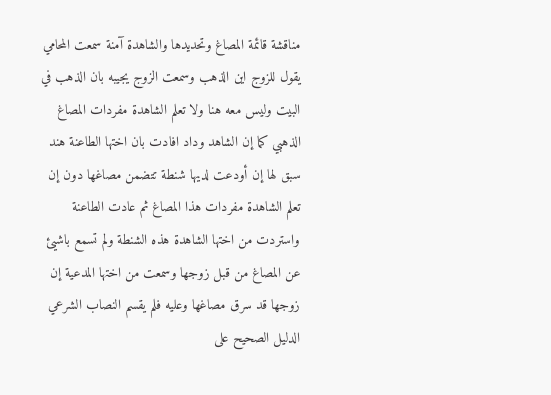مناقشة قائمة المصاغ وتحديدها والشاهدة آمنة سمعت المحامي يقول للزوج اين الذهب وسمعت الزوج يجيبه بان الذهب في البيت وليس معه هنا ولا تعلم الشاهدة مفردات المصاغ الذهبي كما إن الشاهد وداد افادت بان اختها الطاعنة هند سبق لها إن أودعت لديها شنطة تتضمن مصاغها دون إن تعلم الشاهدة مفردات هذا المصاغ ثم عادت الطاعنة واستردت من اختها الشاهدة هذه الشنطة ولم تسمع باشيئ عن المصاغ من قبل زوجها وسمعت من اختها المدعية إن زوجها قد سرق مصاغها وعليه فلم يقسم النصاب الشرعي الدليل الصحيح على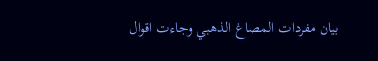بيان مفردات المصاغ الذهبي وجاءت اقوال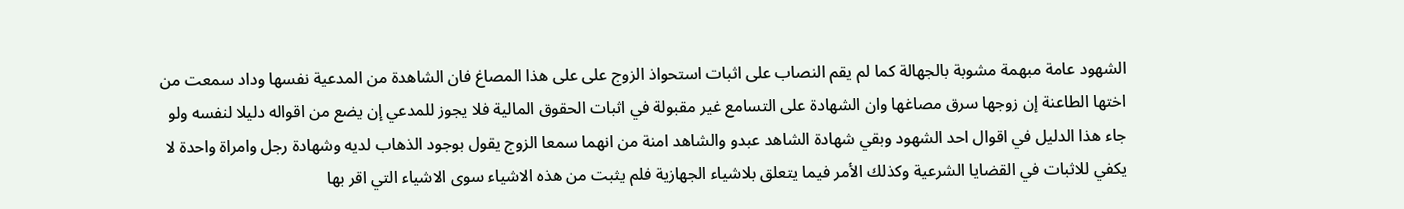الشهود عامة مبهمة مشوبة بالجهالة كما لم يقم النصاب على اثبات استحواذ الزوج على على هذا المصاغ فان الشاهدة من المدعية نفسها وداد سمعت من اختها الطاعنة إن زوجها سرق مصاغها وان الشهادة على التسامع غير مقبولة في اثبات الحقوق المالية فلا يجوز للمدعي إن يضع من اقواله دليلا لنفسه ولو جاء هذا الدليل في اقوال احد الشهود وبقي شهادة الشاهد عبدو والشاهد امنة من انهما سمعا الزوج يقول بوجود الذهاب لديه وشهادة رجل وامراة واحدة لا يكفي للاثبات في القضايا الشرعية وكذلك الأمر فيما يتعلق بلاشياء الجهازية فلم يثبت من هذه الاشياء سوى الاشياء التي اقر بها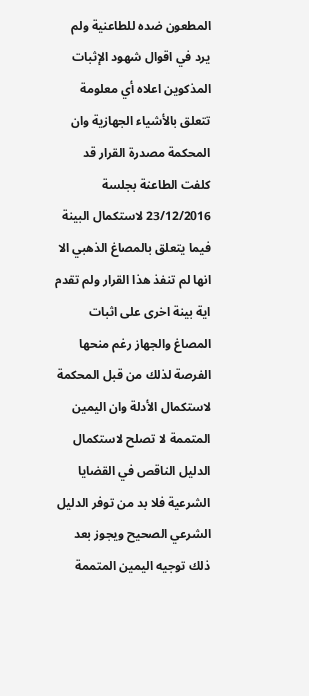المطعون ضده للطاعنية ولم يرد في اقوال شهود الإثبات المذكوين اعلاه أي معلومة تتعلق بالأشياء الجهازية وان المحكمة مصدرة القرار قد كلفت الطاعنة بجلسة 23/12/2016 لاستكمال البينة فيما يتعلق بالمصاغ الذهبي الا انها لم تنفذ هذا القرار ولم تقدم اية بينة اخرى على اثبات المصاغ والجهاز رغم منحها الفرصة لذلك من قبل المحكمة لاستكمال الأدلة وان اليمين المتممة لا تصلح لاستكمال الدليل الناقص في القضايا الشرعية فلا بد من توفر الدليل الشرعي الصحيح ويجوز بعد ذلك توجيه اليمين المتممة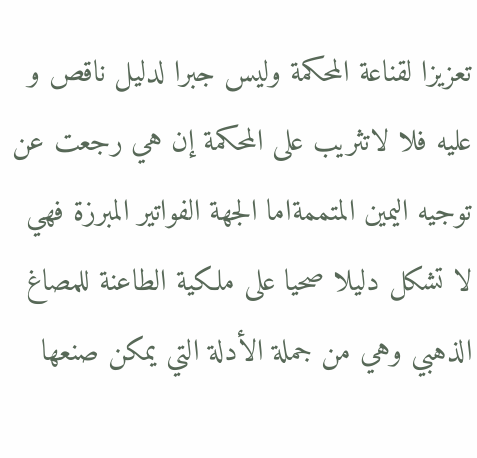تعزيزا لقناعة المحكمة وليس جبرا لدليل ناقص و عليه فلا لاتثريب على المحكمة إن هي رجعت عن توجيه اليمين المتممةاما الجهة الفواتير المبرزة فهي لا تشكل دليلا صحيا على ملكية الطاعنة للمصاغ الذهبي وهي من جملة الأدلة التي يمكن صنعها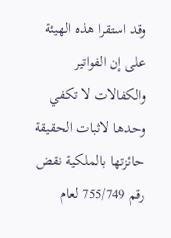وقد استقرا هذه الهيئة على إن الفواتير والكفالات لا تكفي وحدها لاثبات الحقيقة حائزتها بالملكية نقض رقم 755/749 لعام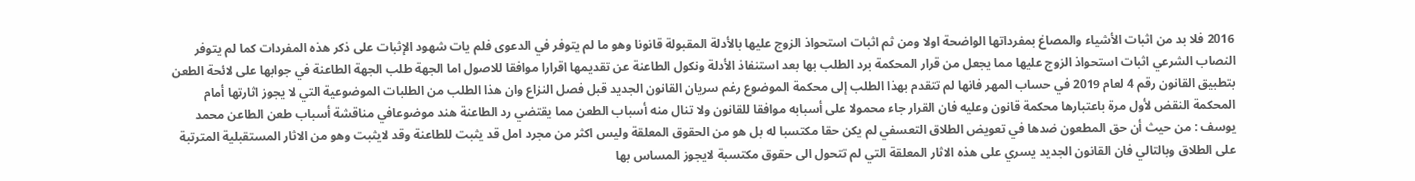2016 فلا بد من اثبات الأشياء والمصاغ بمفرداتها الواضحة اولا ومن ثم اثبات استحواذ الزوج عليها بالأدلة المقبولة قانونا وهو ما لم يتوفر في الدعوى فلم يات شهود الإثبات على ذكر هذه المفردات كما لم يتوفر النصاب الشرعي اثبات استحواذ الزوج عليها مما يجعل من قرار المحكمة برد الطلب بها بعد استنفاذ الأدلة ونكول الطاعنة عن تقديمها اقرارا موافقا للاصول اما الجهة طلب الجهة الطاعنة في جوابها على لائحة الطعن بتطبيق القانون رقم 4 لعام 2019 في حساب المهر فانها لم تتقدم بهذا الطلب إلى محكمة الموضوع رغم سريان القانون الجديد قبل فصل النزاع وان هذا الطلب من الطلبات الموضوعية التي لا يجوز اثارتها أمام المحكمة النقض لأول مرة باعتبارها محكمة قانون وعليه فان القرار جاء محمولا على أسبابه موافقا للقانون ولا تنال منه أسباب الطعن مما يقتضي رد الطاعنة هند موضوعافي مناقشة أسباب طعن الطاعن محمد يوسف : من حيث أن حق المطعون ضدها في تعويض الطلاق التعسفي لم يكن حقا مكتسبا له بل هو من الحقوق المعلقة وليس اكثر من مجرد امل قد يثبت للطاعنة وقد لايثبت وهو من الاثار المستقبلية المترتبة على الطلاق وبالتالي فان القانون الجديد يسري على هذه الاثار المعلقة التي لم تتحول الى حقوق مكتسبة لايجوز المساس بها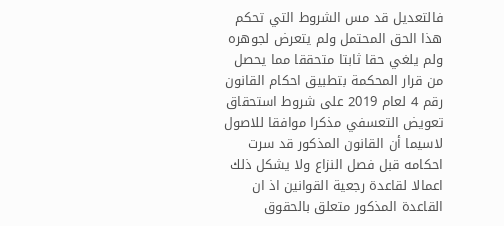فالتعديل قد مس الشروط التي تحكم هذا الحق المحتمل ولم يتعرض لجوهره ولم يلغي حقا ثابتا متحققا مما يحصل من قرار المحكمة بتطبيق احكام القانون رقم 4 لعام 2019 على شروط استحقاق تعويض التعسفي مذكرا موافقا للاصول لاسيما أن القانون المذكور قد سرت احكامه قبل فصل النزاع ولا يشكل ذلك اعمالا لقاعدة رجعية القوانين اذ ان القاعدة المذكور متعلق بالحقوق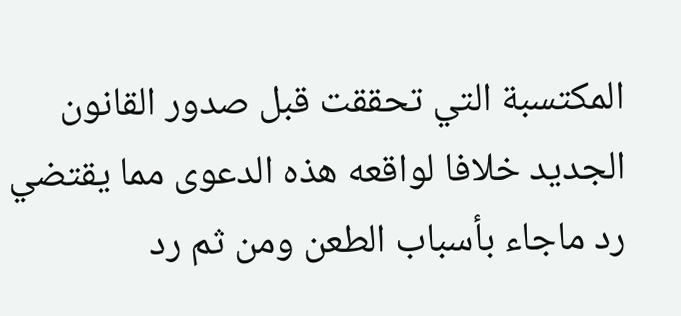المكتسبة التي تحققت قبل صدور القانون الجديد خلافا لواقعه هذه الدعوى مما يقتضي رد ماجاء بأسباب الطعن ومن ثم رد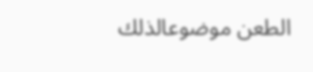الطعن موضوعالذلك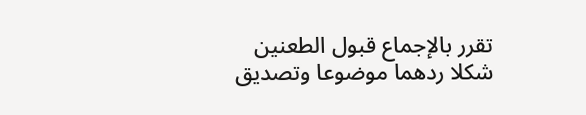تقرر بالإجماع قبول الطعنين شكلا ردهما موضوعا وتصديق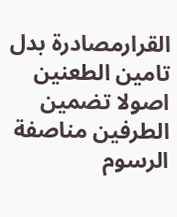القرارمصادرة بدل تامين الطعنين اصولا تضمين الطرفين مناصفة الرسوم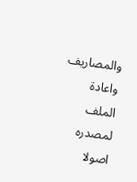والمصاريف واعادة الملف لمصدره اصولا